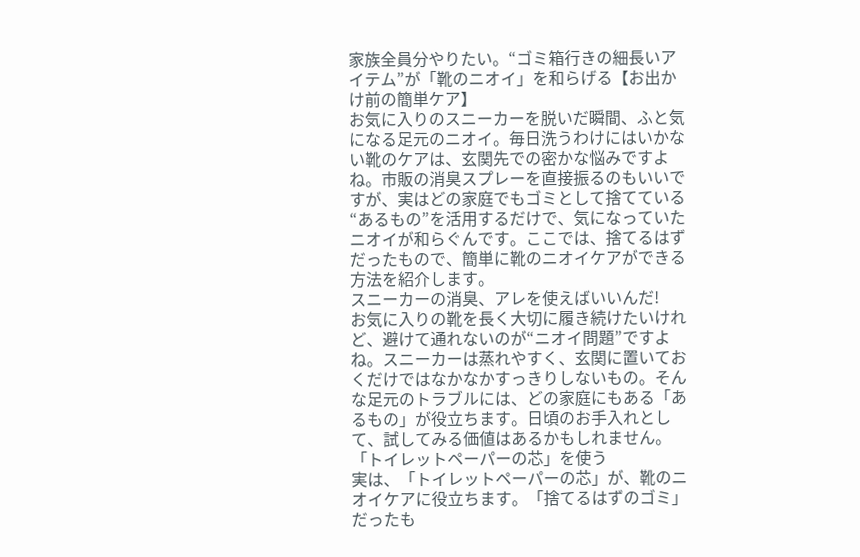家族全員分やりたい。“ゴミ箱行きの細長いアイテム”が「靴のニオイ」を和らげる【お出かけ前の簡単ケア】
お気に入りのスニーカーを脱いだ瞬間、ふと気になる足元のニオイ。毎日洗うわけにはいかない靴のケアは、玄関先での密かな悩みですよね。市販の消臭スプレーを直接振るのもいいですが、実はどの家庭でもゴミとして捨てている“あるもの”を活用するだけで、気になっていたニオイが和らぐんです。ここでは、捨てるはずだったもので、簡単に靴のニオイケアができる方法を紹介します。
スニーカーの消臭、アレを使えばいいんだ!
お気に入りの靴を長く大切に履き続けたいけれど、避けて通れないのが“ニオイ問題”ですよね。スニーカーは蒸れやすく、玄関に置いておくだけではなかなかすっきりしないもの。そんな足元のトラブルには、どの家庭にもある「あるもの」が役立ちます。日頃のお手入れとして、試してみる価値はあるかもしれません。
「トイレットペーパーの芯」を使う
実は、「トイレットペーパーの芯」が、靴のニオイケアに役立ちます。「捨てるはずのゴミ」だったも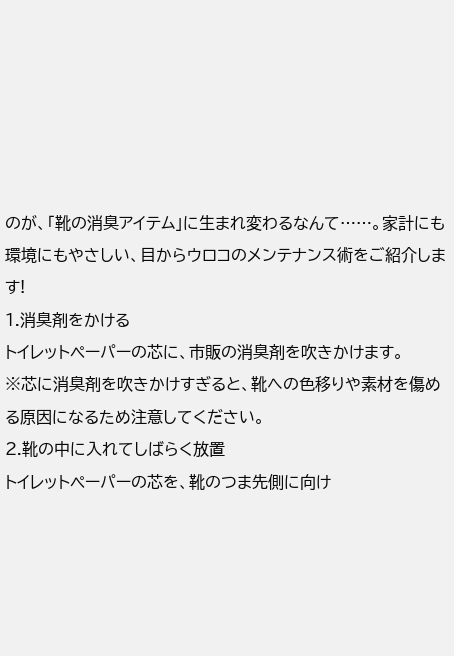のが、「靴の消臭アイテム」に生まれ変わるなんて……。家計にも環境にもやさしい、目からウロコのメンテナンス術をご紹介します!
1.消臭剤をかける
トイレットペーパーの芯に、市販の消臭剤を吹きかけます。
※芯に消臭剤を吹きかけすぎると、靴への色移りや素材を傷める原因になるため注意してください。
2.靴の中に入れてしばらく放置
トイレットペーパーの芯を、靴のつま先側に向け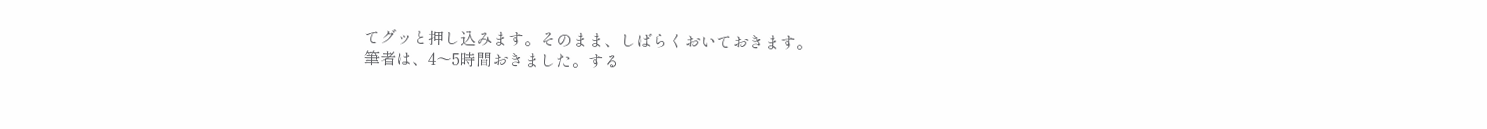てグッと押し込みます。そのまま、しばらくおいておきます。
筆者は、4〜5時間おきました。する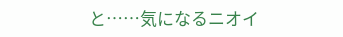と……気になるニオイ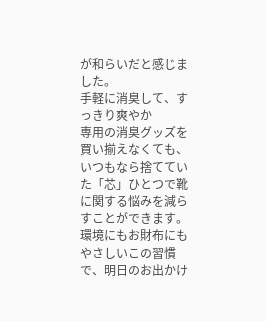が和らいだと感じました。
手軽に消臭して、すっきり爽やか
専用の消臭グッズを買い揃えなくても、いつもなら捨てていた「芯」ひとつで靴に関する悩みを減らすことができます。環境にもお財布にもやさしいこの習慣で、明日のお出かけ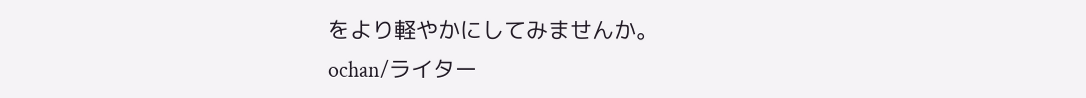をより軽やかにしてみませんか。
ochan/ライター